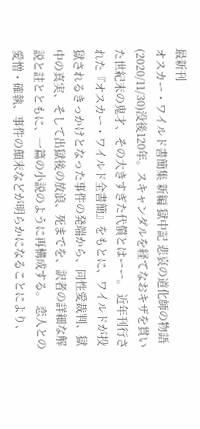最新刊
オスカー・ワイルド書簡集 新編 獄中記 悲哀の道化師の物語
(2020/11/30)没後120年。スキャンダルを経てなおキザを貫いた世紀末の鬼才、その大きすぎた代償とはーー。 近年刊行された『オスカー・ワイルド全書簡』をもとに、ワイルドが投獄されるきっかけとなった事件の発端から、同性愛裁判、獄中の真実、そして出獄後の放浪、死までを、訳者の詳細な解説と註とともに、一篇の小説のように再構成する。 恋人との愛憎・確執、事件の顛末などが明らかになることにより、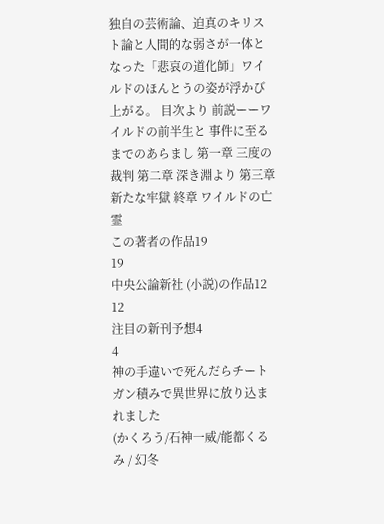独自の芸術論、迫真のキリスト論と人間的な弱さが一体となった「悲哀の道化師」ワイルドのほんとうの姿が浮かび上がる。 目次より 前説ーーワイルドの前半生と 事件に至るまでのあらまし 第一章 三度の裁判 第二章 深き淵より 第三章 新たな牢獄 終章 ワイルドの亡霊
この著者の作品19
19
中央公論新社 (小説)の作品12
12
注目の新刊予想4
4
神の手違いで死んだらチートガン積みで異世界に放り込まれました
(かくろう/石神一威/能都くるみ / 幻冬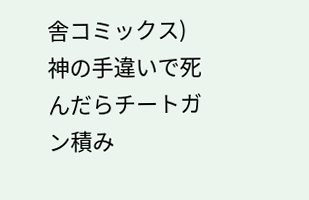舎コミックス)神の手違いで死んだらチートガン積み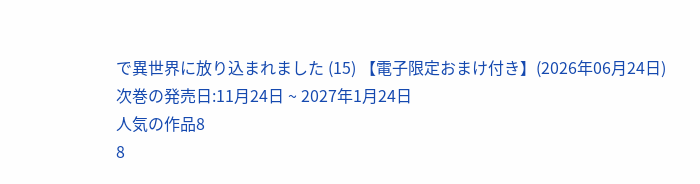で異世界に放り込まれました (15) 【電子限定おまけ付き】(2026年06月24日)
次巻の発売日:11月24日 ~ 2027年1月24日
人気の作品8
8